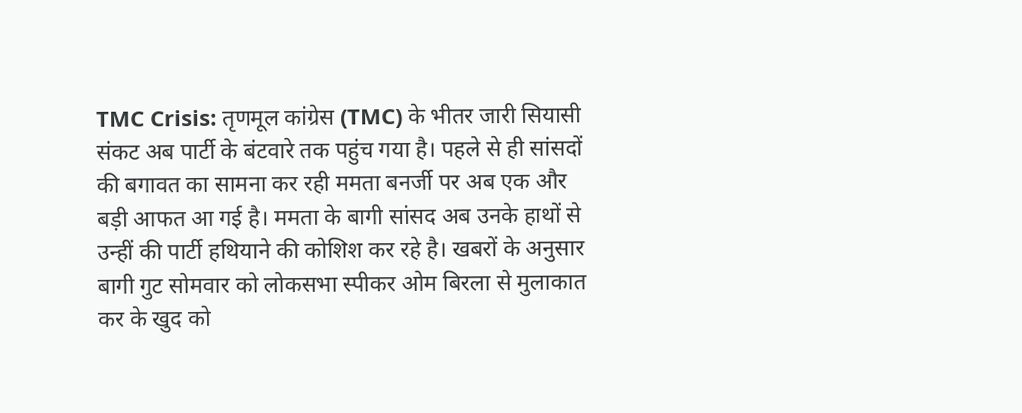TMC Crisis: तृणमूल कांग्रेस (TMC) के भीतर जारी सियासी संकट अब पार्टी के बंटवारे तक पहुंच गया है। पहले से ही सांसदों की बगावत का सामना कर रही ममता बनर्जी पर अब एक और बड़ी आफत आ गई है। ममता के बागी सांसद अब उनके हाथों से उन्हीं की पार्टी हथियाने की कोशिश कर रहे है। खबरों के अनुसार बागी गुट सोमवार को लोकसभा स्पीकर ओम बिरला से मुलाकात कर के खुद को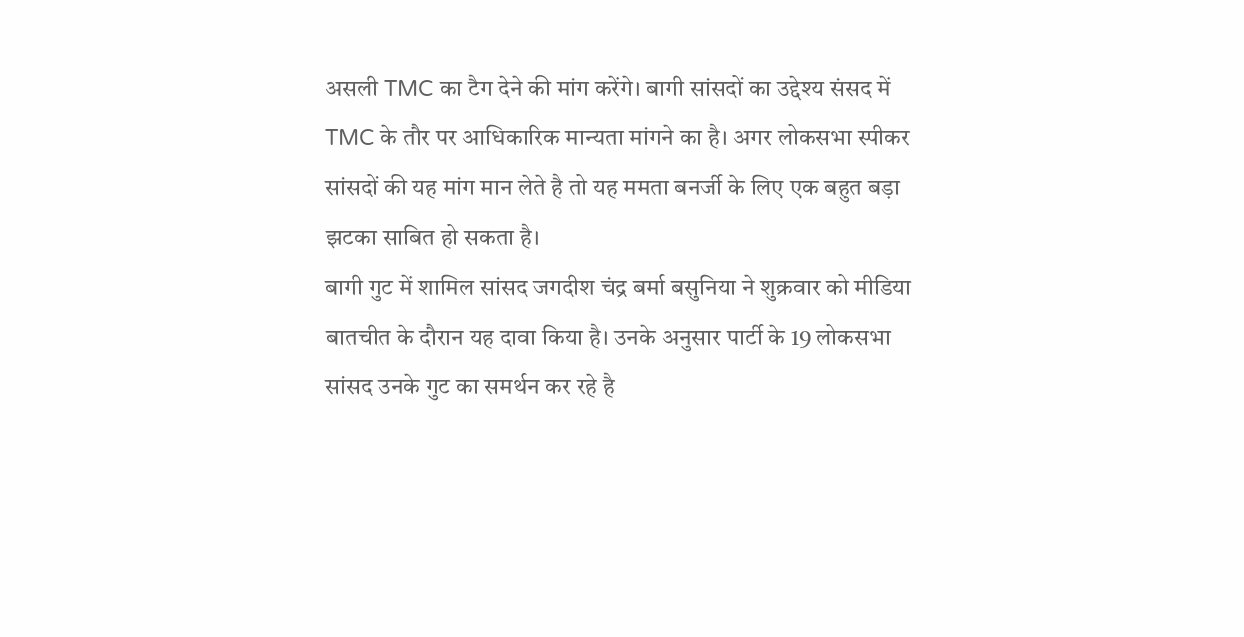असली TMC का टैग देने की मांग करेंगे। बागी सांसदों का उद्देश्य संसद में TMC के तौर पर आधिकारिक मान्यता मांगने का है। अगर लोकसभा स्पीकर सांसदों की यह मांग मान लेते है तो यह ममता बनर्जी के लिए एक बहुत बड़ा झटका साबित हो सकता है।
बागी गुट में शामिल सांसद जगदीश चंद्र बर्मा बसुनिया ने शुक्रवार को मीडिया बातचीत के दौरान यह दावा किया है। उनके अनुसार पार्टी के 19 लोकसभा सांसद उनके गुट का समर्थन कर रहे है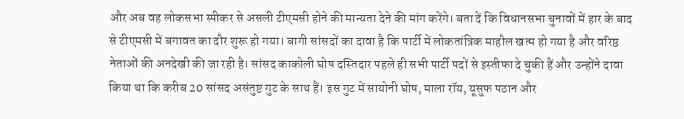और अब वह लोकसभा स्पीकर से असली टीएमसी होने की मान्यता देने की मांग करेंगे। बता दें कि विधानसभा चुनावों में हार के बाद से टीएमसी में बगावत का दौर शुरू हो गया। बागी सांसदों का दावा है कि पार्टी में लोकतांत्रिक माहौल खत्म हो गया है और वरिष्ठ नेताओं की अनदेखी की जा रही है। सांसद काकोली घोष दस्तिदार पहले ही सभी पार्टी पदों से इस्तीफा दे चुकी हैं और उन्होंने दावा किया था कि करीब 20 सांसद असंतुष्ट गुट के साथ हैं। इस गुट में सायोनी घोष, माला रॉय, यूसुफ पठान और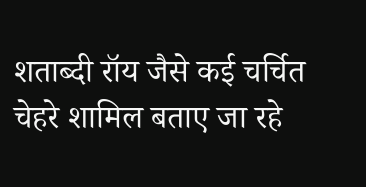शताब्दी रॉय जैसे कई चर्चित चेहरे शामिल बताए जा रहे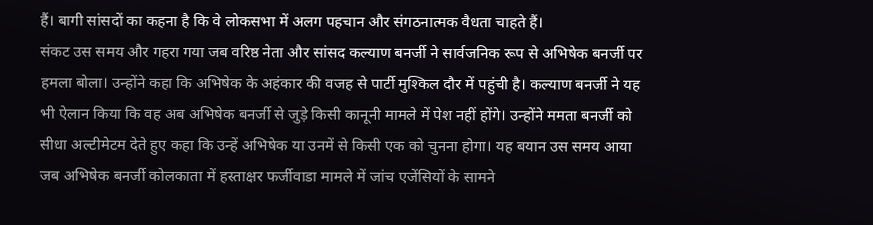हैं। बागी सांसदों का कहना है कि वे लोकसभा में अलग पहचान और संगठनात्मक वैधता चाहते हैं।
संकट उस समय और गहरा गया जब वरिष्ठ नेता और सांसद कल्याण बनर्जी ने सार्वजनिक रूप से अभिषेक बनर्जी पर हमला बोला। उन्होंने कहा कि अभिषेक के अहंकार की वजह से पार्टी मुश्किल दौर में पहुंची है। कल्याण बनर्जी ने यह भी ऐलान किया कि वह अब अभिषेक बनर्जी से जुड़े किसी कानूनी मामले में पेश नहीं होंगे। उन्होंने ममता बनर्जी को सीधा अल्टीमेटम देते हुए कहा कि उन्हें अभिषेक या उनमें से किसी एक को चुनना होगा। यह बयान उस समय आया जब अभिषेक बनर्जी कोलकाता में हस्ताक्षर फर्जीवाडा मामले में जांच एजेंसियों के सामने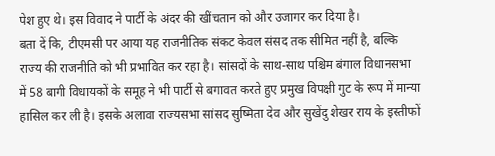पेश हुए थे। इस विवाद ने पार्टी के अंदर की खींचतान को और उजागर कर दिया है।
बता दें कि, टीएमसी पर आया यह राजनीतिक संकट केवल संसद तक सीमित नहीं है, बल्कि राज्य की राजनीति को भी प्रभावित कर रहा है। सांसदों के साथ-साथ पश्चिम बंगाल विधानसभा में 58 बागी विधायकों के समूह ने भी पार्टी से बगावत करते हुए प्रमुख विपक्षी गुट के रूप में मान्या हासिल कर ली है। इसके अलावा राज्यसभा सांसद सुष्मिता देव और सुखेंदु शेखर राय के इस्तीफों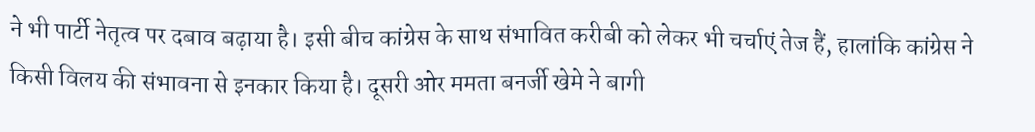ने भी पार्टी नेतृत्व पर दबाव बढ़ाया है। इसी बीच कांग्रेस के साथ संभावित करीबी को लेकर भी चर्चाएं तेज हैं, हालांकि कांग्रेस ने किसी विलय की संभावना से इनकार किया है। दूसरी ओर ममता बनर्जी खेमे ने बागी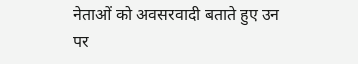नेताओं को अवसरवादी बताते हुए उन पर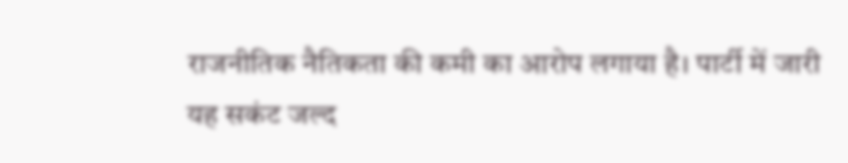राजनीतिक नैतिकता की कमी का आरोप लगाया है। पार्टी में जारी यह सकंट जल्द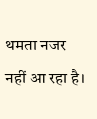थमता नजर नहीं आ रहा है।